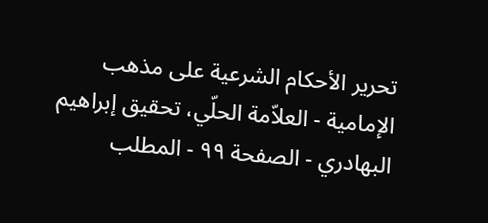تحرير الأحكام الشرعية على مذهب الإمامية - العلاّمة الحلّي، تحقيق إبراهيم البهادري - الصفحة ٩٩ - المطلب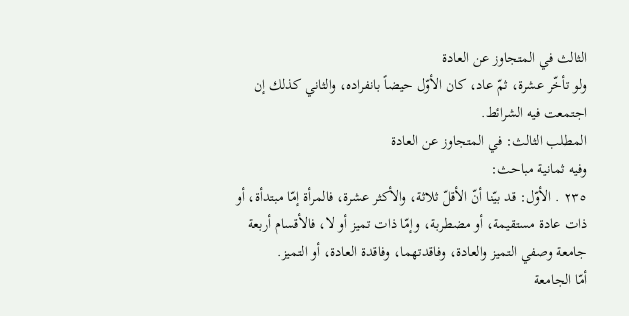الثالث في المتجاوز عن العادة
ولو تأخّر عشرة، ثمّ عاد، كان الأوّل حيضاً بانفراده، والثاني كذلك إن اجتمعت فيه الشرائط.
المطلب الثالث: في المتجاوز عن العادة
وفيه ثمانية مباحث:
٢٣٥ . الأوّل: قد بيّنا أنّ الأقلّ ثلاثة، والأكثر عشرة، فالمرأة إمّا مبتدأة، أو ذات عادة مستقيمة، أو مضطربة، وإمّا ذات تميز أو لا، فالأقسام أربعة جامعة وصفي التميز والعادة، وفاقدتهما، وفاقدة العادة، أو التميز.
أمّا الجامعة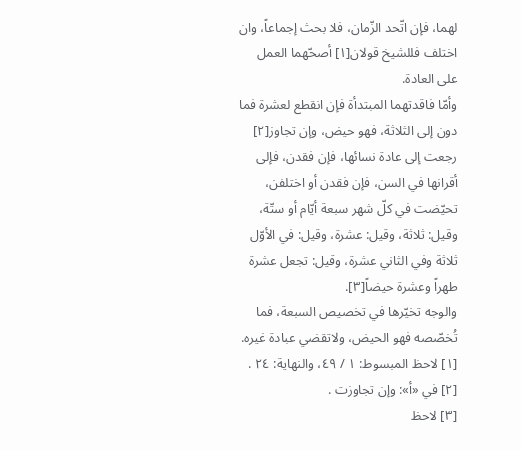لهما، فإن اتّحد الزّمان، فلا بحث إجماعاً، وان اختلف فللشيخ قولان[١] أصحّهما العمل على العادة.
وأمّا فاقدتهما المبتدأة فإن انقطع لعشرة فما دون إلى الثلاثة، فهو حيض، وإن تجاوز[٢] رجعت إلى عادة نسائها، فإن فقدن، فإلى أقرانها في السن، فإن فقدن أو اختلفن، تحيّضت في كلّ شهر سبعة أيّام أو ستّة، وقيل: ثلاثة، وقيل: عشرة، وقيل: في الأوّل ثلاثة وفي الثاني عشرة، وقيل: تجعل عشرة طهراً وعشرة حيضاً[٣].
والوجه تخيّرها في تخصيص السبعة، فما تُخصّصه فهو الحيض، ولاتقضي عبادة غيره.
[١] لاحظ المبسوط: ١ / ٤٩، والنهاية: ٢٤ .
[٢] في «أ»: وإن تجاوزت .
[٣] لاحظ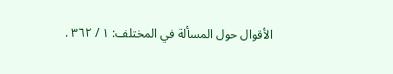الأقوال حول المسألة في المختلف: ١ / ٣٦٢ .